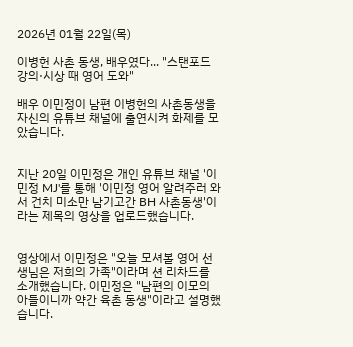2026년 01월 22일(목)

이병헌 사촌 동생, 배우였다... "스탠포드 강의·시상 때 영어 도와"

배우 이민정이 남편 이병헌의 사촌동생을 자신의 유튜브 채널에 출연시켜 화제를 모았습니다.


지난 20일 이민정은 개인 유튜브 채널 '이민정 MJ'를 통해 '이민정 영어 알려주러 와서 건치 미소만 남기고간 BH 사촌동생'이라는 제목의 영상을 업로드했습니다.


영상에서 이민정은 "오늘 모셔볼 영어 선생님은 저희의 가족"이라며 션 리차드를 소개했습니다. 이민정은 "남편의 이모의 아들이니까 약간 육촌 동생"이라고 설명했습니다.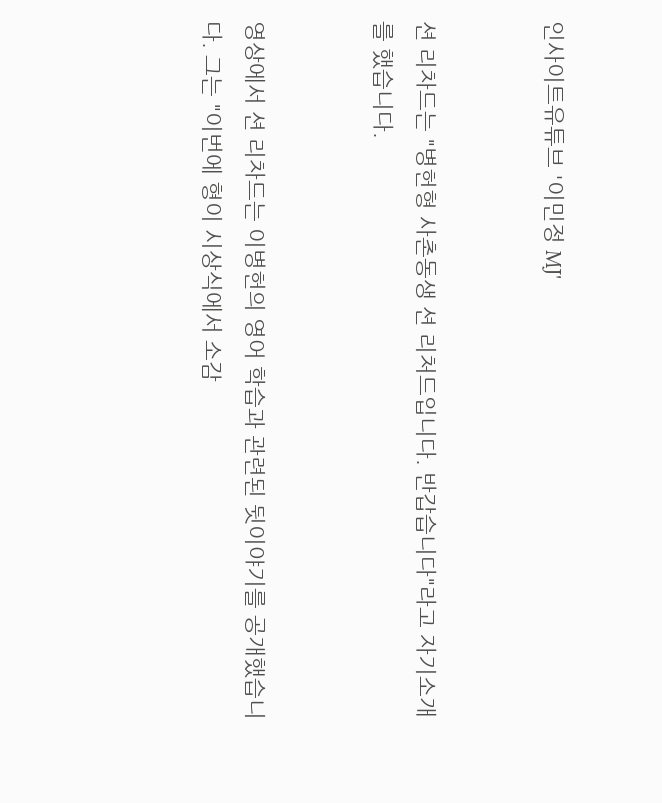인사이트유튜브 '이민정 MJ'


션 리차드는 "병헌형 사촌동생 션 리처드입니다. 반갑습니다"라고 자기소개를 했습니다.


영상에서 션 리차드는 이병헌의 영어 학습과 관련된 뒷이야기를 공개했습니다. 그는 "이번에 형이 시상식에서 소감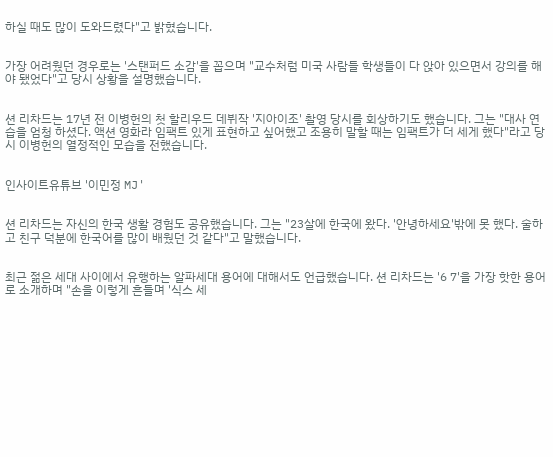하실 때도 많이 도와드렸다"고 밝혔습니다.


가장 어려웠던 경우로는 '스탠퍼드 소감'을 꼽으며 "교수처럼 미국 사람들 학생들이 다 앉아 있으면서 강의를 해야 됐었다"고 당시 상황을 설명했습니다.


션 리차드는 17년 전 이병헌의 첫 할리우드 데뷔작 '지아이조' 촬영 당시를 회상하기도 했습니다. 그는 "대사 연습을 엄청 하셨다. 액션 영화라 임팩트 있게 표현하고 싶어했고 조용히 말할 때는 임팩트가 더 세게 했다"라고 당시 이병헌의 열정적인 모습을 전했습니다.


인사이트유튜브 '이민정 MJ'


션 리차드는 자신의 한국 생활 경험도 공유했습니다. 그는 "23살에 한국에 왔다. '안녕하세요'밖에 못 했다. 술하고 친구 덕분에 한국어를 많이 배웠던 것 같다"고 말했습니다.


최근 젊은 세대 사이에서 유행하는 알파세대 용어에 대해서도 언급했습니다. 션 리차드는 '6 7'을 가장 핫한 용어로 소개하며 "손을 이렇게 흔들며 '식스 세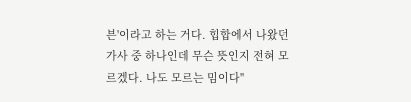븐'이라고 하는 거다. 힙합에서 나왔던 가사 중 하나인데 무슨 뜻인지 전혀 모르겠다. 나도 모르는 밈이다"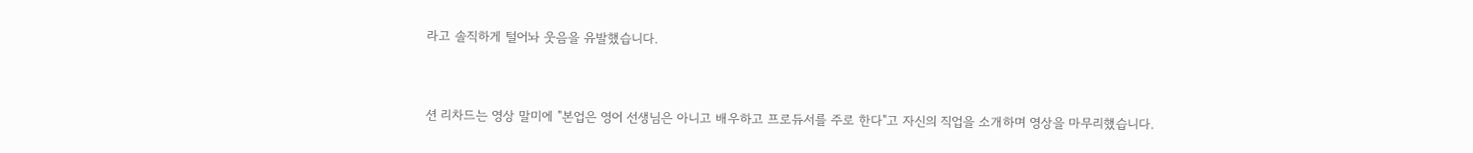라고 솔직하게 털어놔 웃음을 유발했습니다.


션 리차드는 영상 말미에 "본업은 영어 선생님은 아니고 배우하고 프로듀서를 주로 한다"고 자신의 직업을 소개하며 영상을 마무리했습니다.